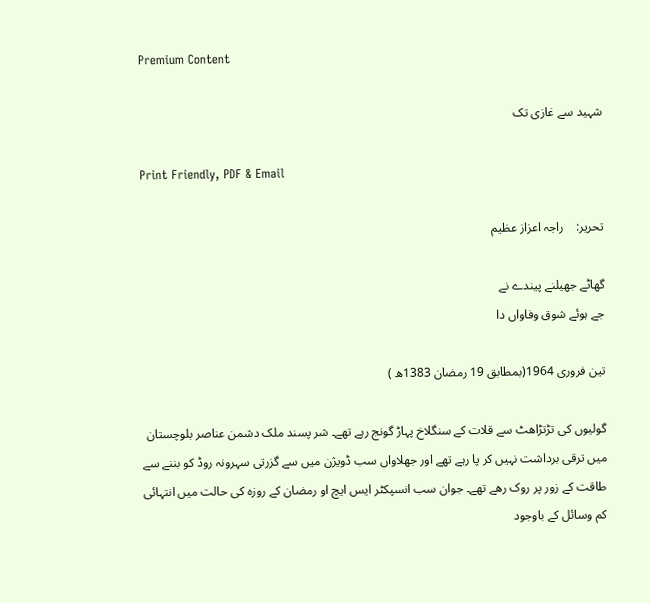Premium Content

شہید سے غازی تک

Print Friendly, PDF & Email

تحریر:    راجہ اعزاز عظیم

گھاٹے جھیلنے پیندے نے
جے ہوئے شوق وفاواں دا

تین فروری 1964(بمطابق 19 رمضان 1383ھ )

گولیوں کی تڑتڑاھٹ سے قلات کے سنگلاخ پہاڑ گونج رہے تھے۔ شر پسند ملک دشمن عناصر بلوچستان میں ترقی برداشت نہیں کر پا رہے تھے اور جهلاواں سب ڈویژن میں سے گزرتی سہرونہ روڈ کو بننے سے طاقت کے زور پر روک رھے تھے۔ جوان سب انسپکٹر ایس ایچ او رمضان کے روزہ کی حالت میں انتہائی کم وسائل کے باوجود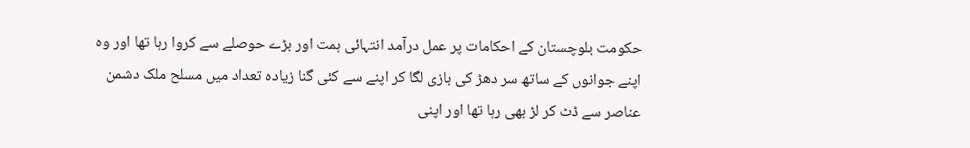حکومت بلوچستان کے احکامات پر عمل درآمد انتہائی ہمت اور بڑے حوصلے سے کروا رہا تھا اور وه اپنے جوانوں کے ساتھ سر دھڑ کی بازی لگا کر اپنے سے کئی گنا زیادہ تعداد میں مسلح ملک دشمن عناصر سے ڈٹ کر لڑ بھی رہا تھا اور اپنی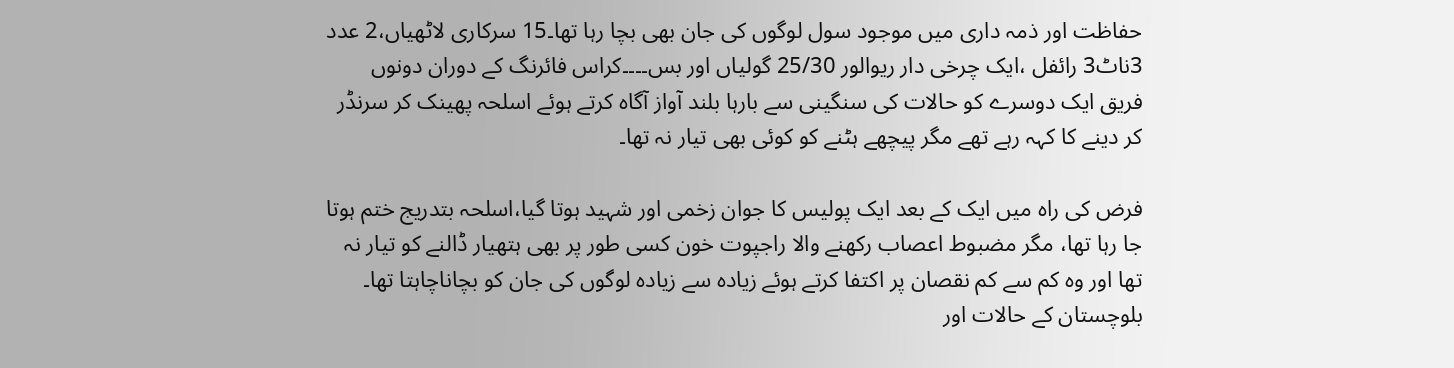حفاظت اور ذمہ داری میں موجود سول لوگوں کی جان بھی بچا رہا تھا۔15 سرکاری لاٹھیاں،2 عدد 3ناٹ3 رائفل ،ایک چرخی دار ریوالور 25/30 گولياں اور بس۔۔۔۔کراس فائرنگ کے دوران دونوں فریق ایک دوسرے کو حالات کی سنگینی سے بارہا بلند آواز آگاہ کرتے ہوئے اسلحہ پھینک کر سرنڈر کر دینے کا کہہ رہے تھے مگر پیچھے ہٹنے کو کوئی بھی تیار نہ تھا۔

فرض کی راہ میں ایک کے بعد ایک پولیس کا جوان زخمی اور شہید ہوتا گیا،اسلحہ بتدریج ختم ہوتا جا رہا تھا، مگر مضبوط اعصاب رکھنے والا راجپوت خون کسی طور پر بھی ہتھیار ڈالنے کو تیار نہ تھا اور وه کم سے کم نقصان پر اکتفا کرتے ہوئے زیادہ سے زیادہ لوگوں کی جان کو بچاناچاہتا تھا۔ بلوچستان کے حالات اور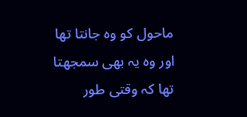ماحول کو وه جانتا تھا اور وه یہ بھی سمجھتا تھا کہ وقتی طور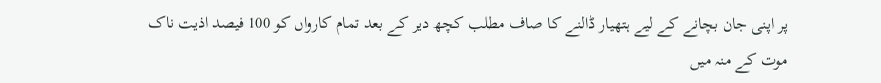پر اپنی جان بچانے کے لیے ہتھیار ڈالنے کا صاف مطلب کچھ دیر کے بعد تمام کارواں کو 100 فیصد اذیت ناک موت کے منہ میں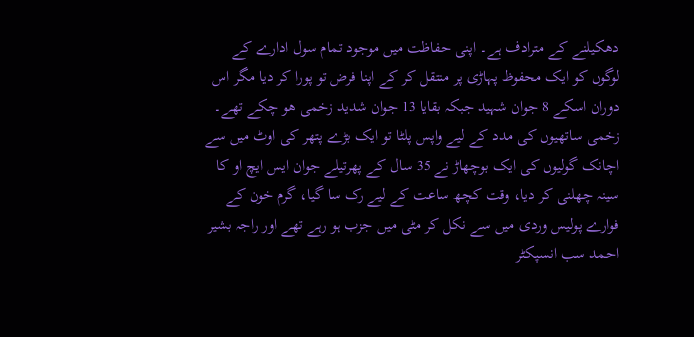دھکیلنے کے مترادف ہے۔ اپنی حفاظت میں موجود تمام سول ادارے کے لوگوں کو ایک محفوظ پہاڑی پر منتقل کر کے اپنا فرض تو پورا کر دیا مگر اس دوران اسکے 8 جوان شہید جبکہ بقایا 13 جوان شدید زخمی ھو چکے تھے۔ زخمی ساتھیوں کی مدد کے لیے واپس پلٹا تو ایک بڑے پتھر کی اوٹ میں سے اچانک گولیوں کی ایک بوچھاڑ نے 35 سال کے پھرتیلے جوان ایس ایچ او کا سینہ چھلنی کر دیا، وقت کچھ ساعت کے لیے رک سا گیا، گرم خون کے فوارے پولیس وردی میں سے نکل کر مٹی میں جزب ہو رہے تھے اور راجہ بشیر احمد سب انسپکٹر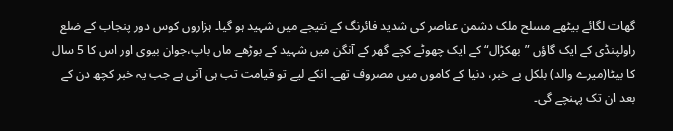گھات لگائے بیٹھے مسلح ملک دشمن عناصر کی شدید فائرنگ کے نتیجے میں شہید ہو گیا۔ ہزاروں کوس دور پنجاب کے ضلع راولپنڈی کے ایک گاؤں ”بهكڑال“ کے ایک چھوٹے کچے گھر کے آنگن میں شہید کے بوڑھے ماں باپ،جوان بیوی اور اس کا 5 سال کا بیٹا(میرے والد) بلکل بے خبر، دنیا کے کاموں میں مصروف تھے۔ انکے لیے تو قیامت تب ہی آنی ہے جب یہ خبر کچھ دن کے بعد ان تک پہنچے گی۔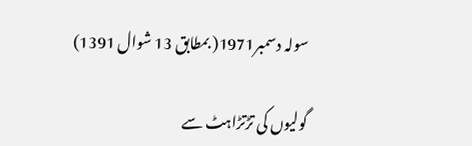سولہ دسمبر1971( بمطابق 13 شوال 1391)

گولیوں کی تڑتڑاہٹ سے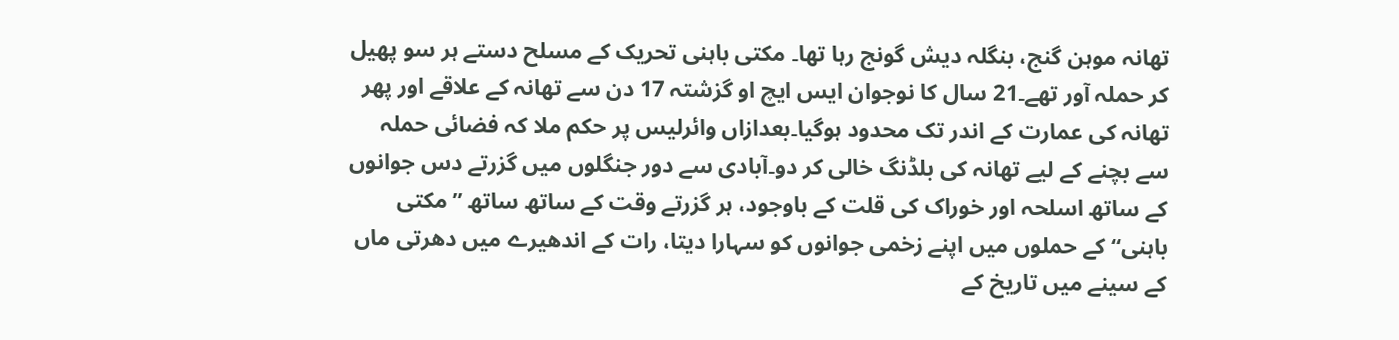تھانہ موہن گنج، بنگلہ دیش گونج رہا تھا۔ مکتی باہنی تحریک کے مسلح دستے ہر سو پھیل کر حملہ آور تھے۔21 سال کا نوجوان ایس ایچ او گزشتہ 17 دن سے تھانہ کے علاقے اور پھر تھانہ کی عمارت کے اندر تک محدود ہوگیا۔بعدازاں وائرلیس پر حکم ملا کہ فضائی حملہ سے بچنے کے لیے تھانہ کی بلڈنگ خالی کر دو۔آبادی سے دور جنگلوں میں گزرتے دس جوانوں کے ساتھ اسلحہ اور خوراک کی قلت کے باوجود، ہر گزرتے وقت کے ساتھ ساتھ ”مكتی باہنی“ کے حملوں میں اپنے زخمی جوانوں کو سہارا دیتا، رات کے اندھیرے میں دھرتی ماں کے سینے میں تاریخ کے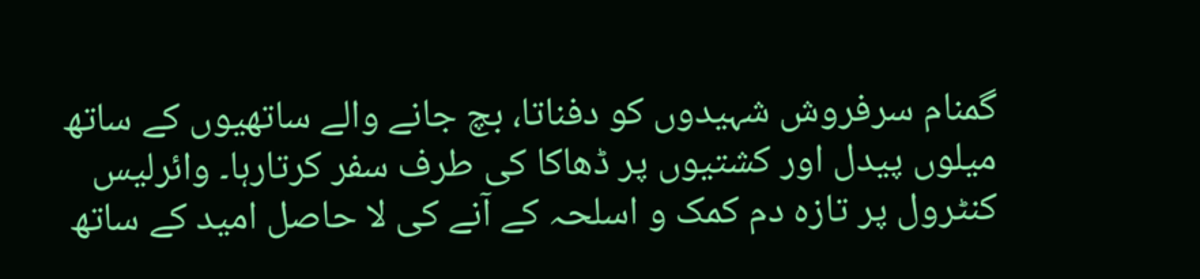گمنام سرفروش شہیدوں کو دفناتا، بچ جانے والے ساتھیوں کے ساتھ میلوں پیدل اور کشتیوں پر ڈھاکا کی طرف سفر کرتارہا۔ وائرلیس کنٹرول پر تازہ دم کمک و اسلحہ کے آنے کی لا حاصل امید کے ساتھ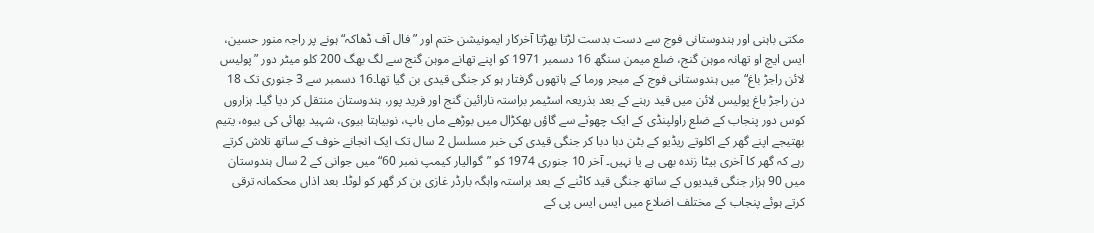مكتی باہنی اور ہندوستانی فوج سے دست بدست لڑتا بهڑتا آخرکار ایمونیشن ختم اور ”فال آف ڈھاکہ“ ہونے پر راجہ منور حسین، ایس ایچ او تھانہ موہن گنج، ضلع میمن سنگھ 16 دسمبر 1971 کو اپنے تهانے موہن گنج سے لگ بھگ 200 کلو میٹر دور ”پولیس لائن راجڑ باغ“ میں ہندوستانی فوج کے میجر ورما کے ہاتھوں گرفتار ہو کر جنگی قیدی بن گیا تھا۔16 دسمبر سے 3 جنوری تک 18 دن راجڑ باغ پولیس لائن میں قید رہنے کے بعد بذریعہ اسٹیمر براستہ نارائین گنج اور فرید پور، ہندوستان منتقل کر دیا گیا۔ ہزاروں کوس دور پنجاب کے ضلع راولپنڈی کے ایک چھوٹے سے گاؤں بهكڑال میں بوڑھے ماں باپ، نوبیاہتا بیوی، شہید بھائی کی بیوہ، یتیم بھتیجے اپنے گھر کے اکلوتے ریڈیو کے بٹن دبا دبا کر جنگی قیدی کی خبر مسلسل 2 سال تک ایک انجانے خوف کے ساتھ تلاش کرتے رہے کہ گھر کا آخری بیٹا زندہ بھی ہے یا نہیں۔ آخر 10 جنوری 1974 کو ”گواليار کیمپ نمبر 60“ میں جوانی کے 2 سال ہندوستان میں 90 ہزار جنگی قیدیوں کے ساتھ جنگی قید کاٹنے کے بعد براستہ واہگہ بارڈر غازی بن کر گھر کو لوٹا۔ بعد اذاں محکمانہ ترقی کرتے ہوئے پنجاب کے مختلف اضلاع میں ایس ایس پی کے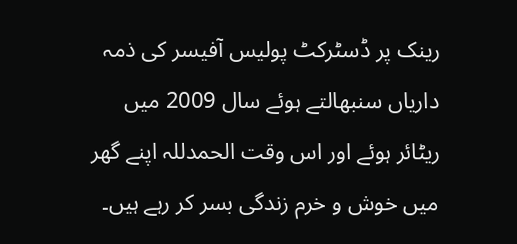رینک پر ڈسٹرکٹ پولیس آفیسر کی ذمہ داریاں سنبھالتے ہوئے سال 2009 میں ریٹائر ہوئے اور اس وقت الحمدللہ اپنے گھر میں خوش و خرم زندگی بسر کر رہے ہیں۔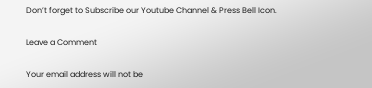Don’t forget to Subscribe our Youtube Channel & Press Bell Icon.

Leave a Comment

Your email address will not be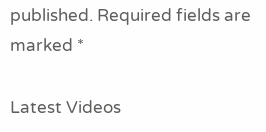published. Required fields are marked *

Latest Videos